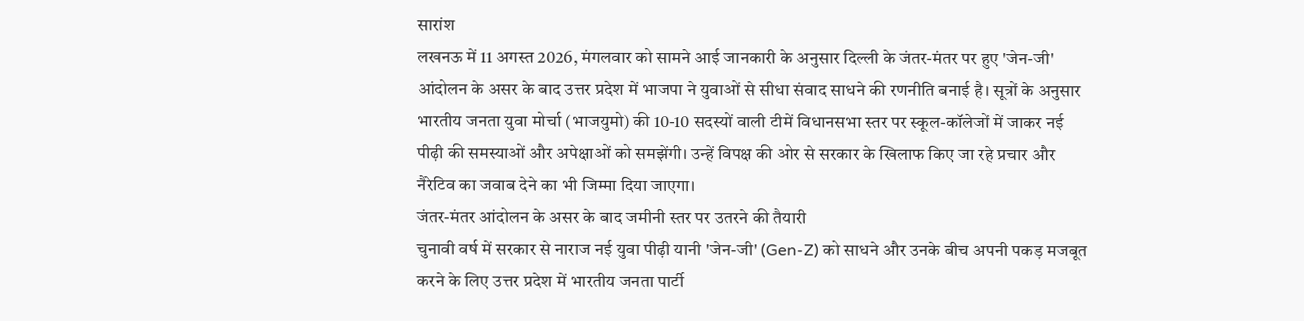सारांश
लखनऊ में 11 अगस्त 2026, मंगलवार को सामने आई जानकारी के अनुसार दिल्ली के जंतर-मंतर पर हुए 'जेन-जी' आंदोलन के असर के बाद उत्तर प्रदेश में भाजपा ने युवाओं से सीधा संवाद साधने की रणनीति बनाई है। सूत्रों के अनुसार भारतीय जनता युवा मोर्चा (भाजयुमो) की 10-10 सदस्यों वाली टीमें विधानसभा स्तर पर स्कूल-कॉलेजों में जाकर नई पीढ़ी की समस्याओं और अपेक्षाओं को समझेंगी। उन्हें विपक्ष की ओर से सरकार के खिलाफ किए जा रहे प्रचार और नैरेटिव का जवाब देने का भी जिम्मा दिया जाएगा।
जंतर-मंतर आंदोलन के असर के बाद जमीनी स्तर पर उतरने की तैयारी
चुनावी वर्ष में सरकार से नाराज नई युवा पीढ़ी यानी 'जेन-जी' (Gen-Z) को साधने और उनके बीच अपनी पकड़ मजबूत करने के लिए उत्तर प्रदेश में भारतीय जनता पार्टी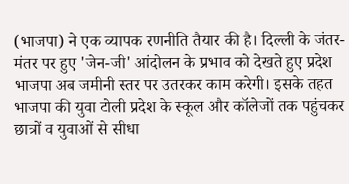(भाजपा) ने एक व्यापक रणनीति तैयार की है। दिल्ली के जंतर-मंतर पर हुए 'जेन-जी' आंदोलन के प्रभाव को देखते हुए प्रदेश भाजपा अब जमीनी स्तर पर उतरकर काम करेगी। इसके तहत भाजपा की युवा टोली प्रदेश के स्कूल और कॉलेजों तक पहुंचकर छात्रों व युवाओं से सीधा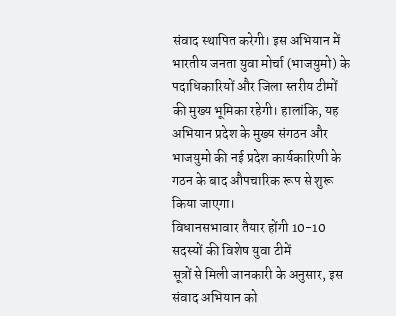संवाद स्थापित करेगी। इस अभियान में भारतीय जनता युवा मोर्चा (भाजयुमो) के पदाधिकारियों और जिला स्तरीय टीमों की मुख्य भूमिका रहेगी। हालांकि, यह अभियान प्रदेश के मुख्य संगठन और भाजयुमो की नई प्रदेश कार्यकारिणी के गठन के बाद औपचारिक रूप से शुरू किया जाएगा।
विधानसभावार तैयार होंगी 10-10 सदस्यों की विशेष युवा टीमें
सूत्रों से मिली जानकारी के अनुसार, इस संवाद अभियान को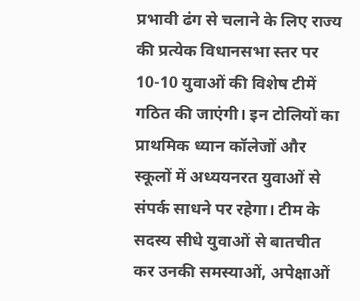प्रभावी ढंग से चलाने के लिए राज्य की प्रत्येक विधानसभा स्तर पर 10-10 युवाओं की विशेष टीमें गठित की जाएंगी। इन टोलियों का प्राथमिक ध्यान कॉलेजों और स्कूलों में अध्ययनरत युवाओं से संपर्क साधने पर रहेगा। टीम के सदस्य सीधे युवाओं से बातचीत कर उनकी समस्याओं, अपेक्षाओं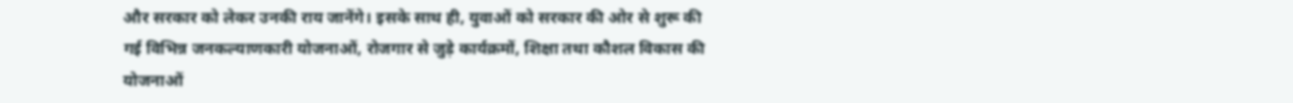और सरकार को लेकर उनकी राय जानेंगे। इसके साथ ही, युवाओं को सरकार की ओर से शुरू की गई विभिन्न जनकल्याणकारी योजनाओं, रोजगार से जुड़े कार्यक्रमों, शिक्षा तथा कौशल विकास की योजनाओं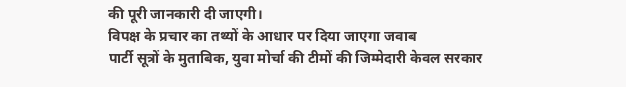की पूरी जानकारी दी जाएगी।
विपक्ष के प्रचार का तथ्यों के आधार पर दिया जाएगा जवाब
पार्टी सूत्रों के मुताबिक, युवा मोर्चा की टीमों की जिम्मेदारी केवल सरकार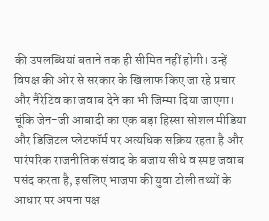की उपलब्धियां बताने तक ही सीमित नहीं होगी। उन्हें विपक्ष की ओर से सरकार के खिलाफ किए जा रहे प्रचार और नैरेटिव का जवाब देने का भी जिम्मा दिया जाएगा। चूंकि जेन-जी आबादी का एक बड़ा हिस्सा सोशल मीडिया और डिजिटल प्लेटफॉर्म पर अत्यधिक सक्रिय रहता है और पारंपरिक राजनीतिक संवाद के बजाय सीधे व स्पष्ट जवाब पसंद करता है, इसलिए भाजपा की युवा टोली तथ्यों के आधार पर अपना पक्ष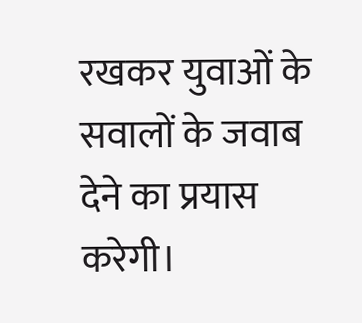रखकर युवाओं के सवालों के जवाब देने का प्रयास करेगी।